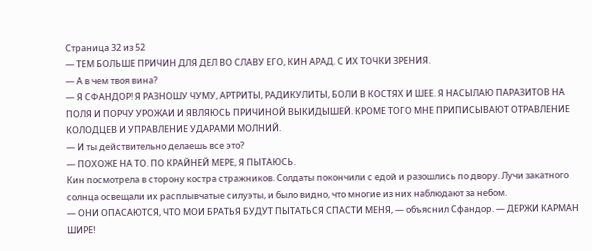Страница 32 из 52
— ТЕМ БОЛЬШЕ ПРИЧИН ДЛЯ ДЕЛ ВО СЛАВУ ЕГО, КИН АРАД. С ИХ ТОЧКИ ЗРЕНИЯ.
— А в чем твоя вина?
— Я СФАНДОР! Я РАЗНОШУ ЧУМУ, АРТРИТЫ, РАДИКУЛИТЫ, БОЛИ В КОСТЯХ И ШЕЕ. Я НАСЫЛАЮ ПАРАЗИТОВ НА ПОЛЯ И ПОРЧУ УРОЖАИ И ЯВЛЯЮСЬ ПРИЧИНОЙ ВЫКИДЫШЕЙ. КРОМЕ ТОГО МНЕ ПРИПИСЫВАЮТ ОТРАВЛЕНИЕ КОЛОДЦЕВ И УПРАВЛЕНИЕ УДАРАМИ МОЛНИЙ.
— И ты действительно делаешь все это?
— ПОХОЖЕ НА ТО. ПО КРАЙНЕЙ МЕРЕ, Я ПЫТАЮСЬ.
Кин посмотрела в сторону костра стражников. Солдаты покончили с едой и разошлись по двору. Лучи закатного солнца освещали их расплывчатые силуэты, и было видно, что многие из них наблюдают за небом.
— ОНИ ОПАСАЮТСЯ, ЧТО МОИ БРАТЬЯ БУДУТ ПЫТАТЬСЯ СПАСТИ МЕНЯ, — объяснил Сфандор. — ДЕРЖИ КАРМАН ШИРЕ!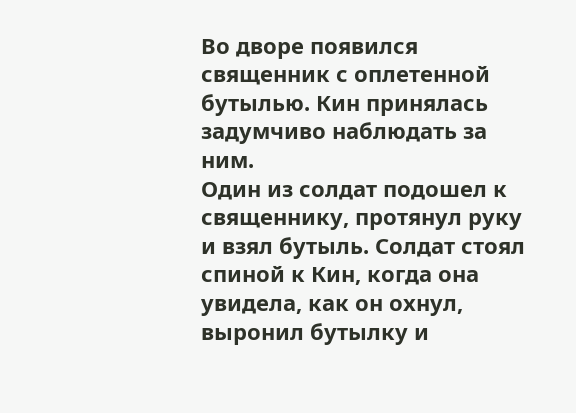Во дворе появился священник с оплетенной бутылью. Кин принялась задумчиво наблюдать за ним.
Один из солдат подошел к священнику, протянул руку и взял бутыль. Солдат стоял спиной к Кин, когда она увидела, как он охнул, выронил бутылку и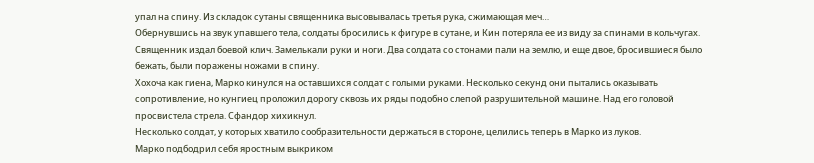упал на спину. Из складок сутаны священника высовывалась третья рука, сжимающая меч…
Обернувшись на звук упавшего тела, солдаты бросились к фигуре в сутане, и Кин потеряла ее из виду за спинами в кольчугах.
Священник издал боевой клич. Замелькали руки и ноги. Два солдата со стонами пали на землю, и еще двое, бросившиеся было бежать, были поражены ножами в спину.
Хохоча как гиена, Марко кинулся на оставшихся солдат с голыми руками. Несколько секунд они пытались оказывать сопротивление, но кунгиец проложил дорогу сквозь их ряды подобно слепой разрушительной машине. Над его головой просвистела стрела. Сфандор хихикнул.
Несколько солдат, у которых хватило сообразительности держаться в стороне, целились теперь в Марко из луков.
Марко подбодрил себя яростным выкриком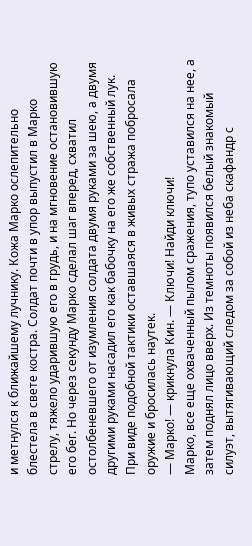и метнулся к ближайшему лучнику. Кожа Марко ослепительно блестела в свете костра. Солдат почти в упор выпустил в Марко стрелу, тяжело ударившую его в грудь, и на мгновение остановившую его бег. Но через секунду Марко сделал шаг вперед, схватил остолбеневшего от изумления солдата двумя руками за шею, а двумя другими руками насадил его как бабочку на его же собственный лук.
При виде подобной тактики оставшаяся в живых стража побросала оружие и бросилась наутек.
— Марко! — крикнула Кин. — Ключи! Найди ключи!
Марко, все еще охваченный пылом сражения, тупо уставился на нее, а затем поднял лицо вверх. Из темноты появился белый знакомый силуэт, вытягивающий следом за собой из неба скафандр с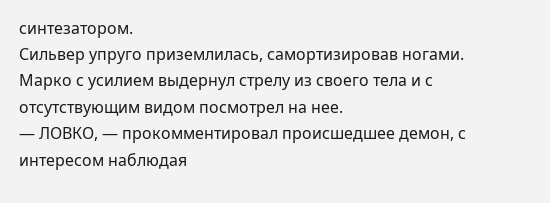синтезатором.
Сильвер упруго приземлилась, самортизировав ногами. Марко с усилием выдернул стрелу из своего тела и с отсутствующим видом посмотрел на нее.
— ЛОВКО, — прокомментировал происшедшее демон, с интересом наблюдая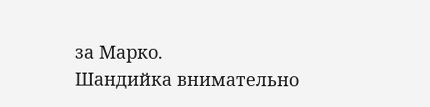за Марко.
Шандийка внимательно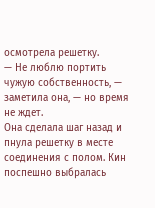осмотрела решетку.
— Не люблю портить чужую собственность, — заметила она, — но время не ждет.
Она сделала шаг назад и пнула решетку в месте соединения с полом. Кин поспешно выбралась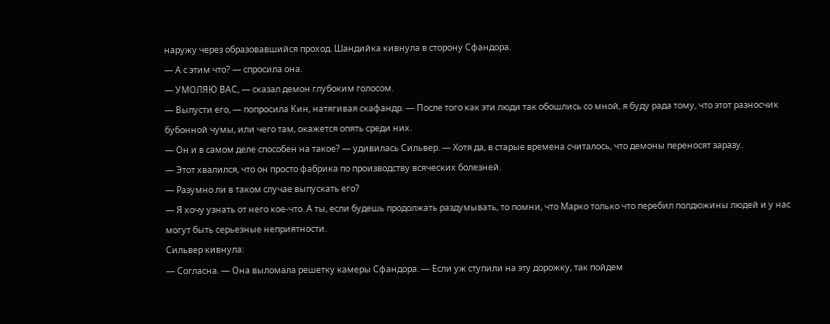наружу через образовавшийся проход. Шандийка кивнула в сторону Сфандора.
— А с этим что? — спросила она.
— УМОЛЯЮ ВАС, — сказал демон глубоким голосом.
— Выпусти его, — попросила Кин, натягивая скафандр. — После того как эти люди так обошлись со мной, я буду рада тому, что этот разносчик бубонной чумы, или чего там, окажется опять среди них.
— Он и в самом деле способен на такое? — удивилась Сильвер. — Хотя да, в старые времена считалось, что демоны переносят заразу.
— Этот хвалился, что он просто фабрика по производству всяческих болезней.
— Разумно ли в таком случае выпускать его?
— Я хочу узнать от него кое-что. А ты, если будешь продолжать раздумывать, то помни, что Марко только что перебил полдюжины людей и у нас могут быть серьезные неприятности.
Сильвер кивнула:
— Согласна. — Она выломала решетку камеры Сфандора. — Если уж ступили на эту дорожку, так пойдем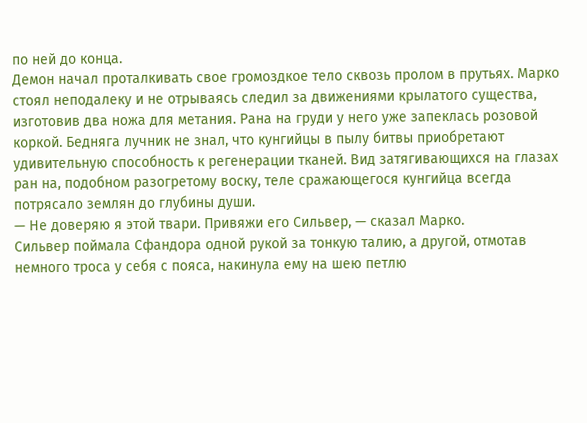по ней до конца.
Демон начал проталкивать свое громоздкое тело сквозь пролом в прутьях. Марко стоял неподалеку и не отрываясь следил за движениями крылатого существа, изготовив два ножа для метания. Рана на груди у него уже запеклась розовой коркой. Бедняга лучник не знал, что кунгийцы в пылу битвы приобретают удивительную способность к регенерации тканей. Вид затягивающихся на глазах ран на, подобном разогретому воску, теле сражающегося кунгийца всегда потрясало землян до глубины души.
— Не доверяю я этой твари. Привяжи его Сильвер, — сказал Марко.
Сильвер поймала Сфандора одной рукой за тонкую талию, а другой, отмотав немного троса у себя с пояса, накинула ему на шею петлю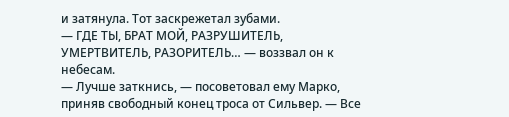и затянула. Тот заскрежетал зубами.
— ГДЕ ТЫ, БРАТ МОЙ, РАЗРУШИТЕЛЬ, УМЕРТВИТЕЛЬ, РАЗОРИТЕЛЬ… — воззвал он к небесам.
— Лучше заткнись, — посоветовал ему Марко, приняв свободный конец троса от Сильвер. — Все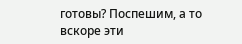готовы? Поспешим, а то вскоре эти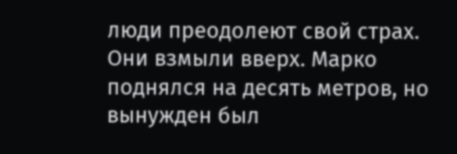люди преодолеют свой страх.
Они взмыли вверх. Марко поднялся на десять метров, но вынужден был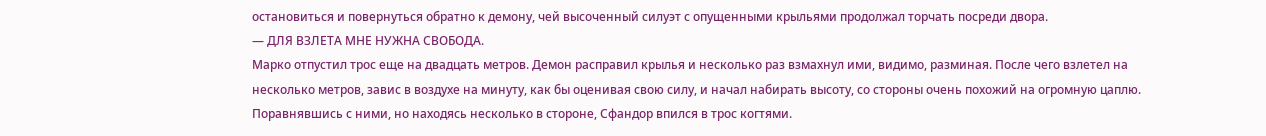остановиться и повернуться обратно к демону, чей высоченный силуэт с опущенными крыльями продолжал торчать посреди двора.
— ДЛЯ ВЗЛЕТА МНЕ НУЖНА СВОБОДА.
Марко отпустил трос еще на двадцать метров. Демон расправил крылья и несколько раз взмахнул ими, видимо, разминая. После чего взлетел на несколько метров, завис в воздухе на минуту, как бы оценивая свою силу, и начал набирать высоту, со стороны очень похожий на огромную цаплю.
Поравнявшись с ними, но находясь несколько в стороне, Сфандор впился в трос когтями.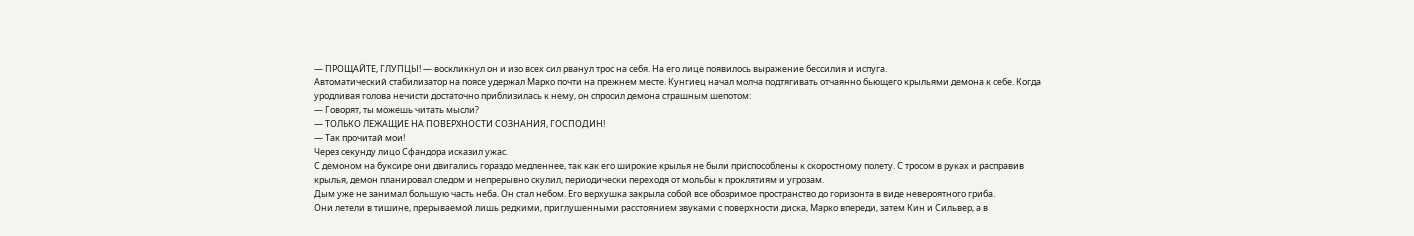— ПРОЩАЙТЕ, ГЛУПЦЫ! — воскликнул он и изо всех сил рванул трос на себя. На его лице появилось выражение бессилия и испуга.
Автоматический стабилизатор на поясе удержал Марко почти на прежнем месте. Кунгиец начал молча подтягивать отчаянно бьющего крыльями демона к себе. Когда уродливая голова нечисти достаточно приблизилась к нему, он спросил демона страшным шепотом:
— Говорят, ты можешь читать мысли?
— ТОЛЬКО ЛЕЖАЩИЕ НА ПОВЕРХНОСТИ СОЗНАНИЯ, ГОСПОДИН!
— Так прочитай мои!
Через секунду лицо Сфандора исказил ужас.
С демоном на буксире они двигались гораздо медленнее, так как его широкие крылья не были приспособлены к скоростному полету. С тросом в руках и расправив крылья, демон планировал следом и непрерывно скулил, периодически переходя от мольбы к проклятиям и угрозам.
Дым уже не занимал большую часть неба. Он стал небом. Его верхушка закрыла собой все обозримое пространство до горизонта в виде невероятного гриба.
Они летели в тишине, прерываемой лишь редкими, приглушенными расстоянием звуками с поверхности диска, Марко впереди, затем Кин и Сильвер, а в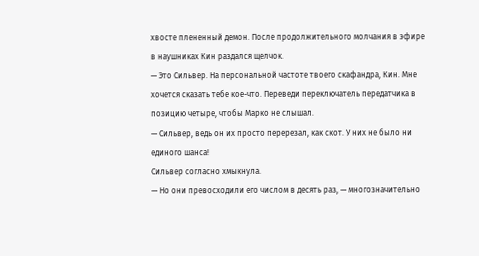хвосте плененный демон. После продолжительного молчания в эфире в наушниках Кин раздался щелчок.
— Это Сильвер. На персональной частоте твоего скафандра, Кин. Мне хочется сказать тебе кое-что. Переведи переключатель передатчика в позицию четыре, чтобы Марко не слышал.
— Сильвер, ведь он их просто перерезал, как скот. У них не было ни единого шанса!
Сильвер согласно хмыкнула.
— Но они превосходили его числом в десять раз, — многозначительно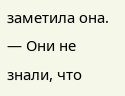заметила она.
— Они не знали, что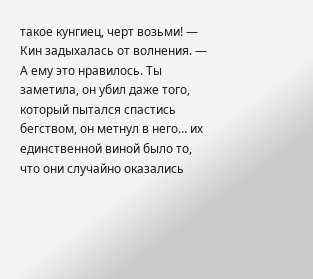такое кунгиец, черт возьми! — Кин задыхалась от волнения. — А ему это нравилось. Ты заметила, он убил даже того, который пытался спастись бегством, он метнул в него… их единственной виной было то, что они случайно оказались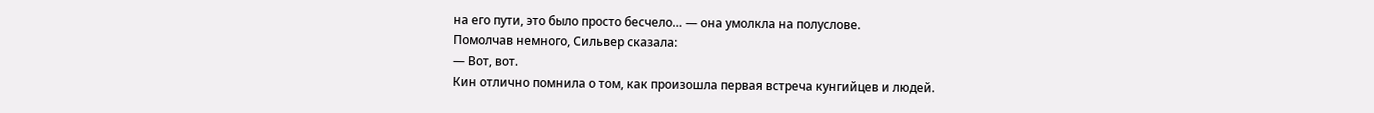на его пути, это было просто бесчело… — она умолкла на полуслове.
Помолчав немного, Сильвер сказала:
— Вот, вот.
Кин отлично помнила о том, как произошла первая встреча кунгийцев и людей.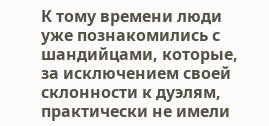К тому времени люди уже познакомились с шандийцами, которые, за исключением своей склонности к дуэлям, практически не имели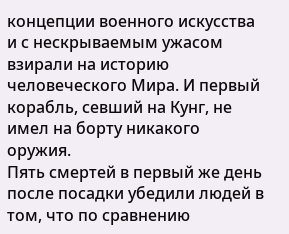концепции военного искусства и с нескрываемым ужасом взирали на историю человеческого Мира. И первый корабль, севший на Кунг, не имел на борту никакого оружия.
Пять смертей в первый же день после посадки убедили людей в том, что по сравнению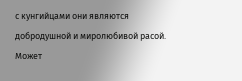с кунгийцами они являются добродушной и миролюбивой расой. Может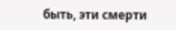быть, эти смерти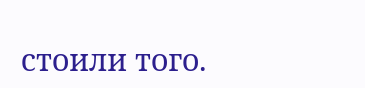стоили того.